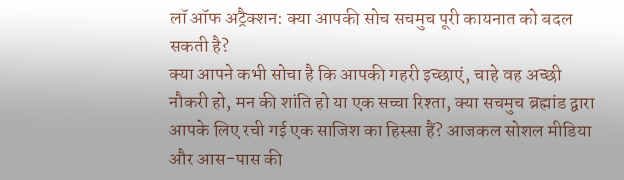लॉ ऑफ अट्रैक्शन: क्या आपकी सोच सचमुच पूरी कायनात को बदल सकती है?
क्या आपने कभी सोचा है कि आपकी गहरी इच्छाएं, चाहे वह अच्छी नौकरी हो, मन की शांति हो या एक सच्चा रिश्ता, क्या सचमुच ब्रह्मांड द्वारा आपके लिए रची गई एक साजिश का हिस्सा हैं? आजकल सोशल मीडिया और आस-पास की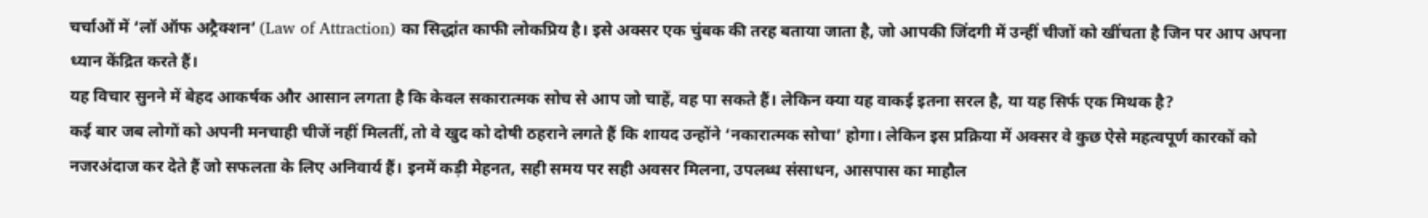चर्चाओं में ‘लॉ ऑफ अट्रैक्शन’ (Law of Attraction) का सिद्धांत काफी लोकप्रिय है। इसे अक्सर एक चुंबक की तरह बताया जाता है, जो आपकी जिंदगी में उन्हीं चीजों को खींचता है जिन पर आप अपना ध्यान केंद्रित करते हैं।
यह विचार सुनने में बेहद आकर्षक और आसान लगता है कि केवल सकारात्मक सोच से आप जो चाहें, वह पा सकते हैं। लेकिन क्या यह वाकई इतना सरल है, या यह सिर्फ एक मिथक है?
कई बार जब लोगों को अपनी मनचाही चीजें नहीं मिलतीं, तो वे खुद को दोषी ठहराने लगते हैं कि शायद उन्होंने ‘नकारात्मक सोचा’ होगा। लेकिन इस प्रक्रिया में अक्सर वे कुछ ऐसे महत्वपूर्ण कारकों को नजरअंदाज कर देते हैं जो सफलता के लिए अनिवार्य हैं। इनमें कड़ी मेहनत, सही समय पर सही अवसर मिलना, उपलब्ध संसाधन, आसपास का माहौल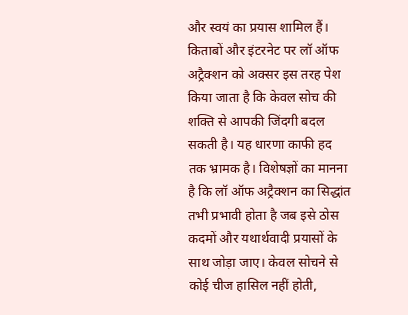और स्वयं का प्रयास शामिल हैं।
किताबों और इंटरनेट पर लॉ ऑफ अट्रैक्शन को अक्सर इस तरह पेश किया जाता है कि केवल सोच की शक्ति से आपकी जिंदगी बदल सकती है। यह धारणा काफी हद तक भ्रामक है। विशेषज्ञों का मानना है कि लॉ ऑफ अट्रैक्शन का सिद्धांत तभी प्रभावी होता है जब इसे ठोस कदमों और यथार्थवादी प्रयासों के साथ जोड़ा जाए। केवल सोचने से कोई चीज हासिल नहीं होती,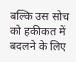बल्कि उस सोच को हकीकत में बदलने के लिए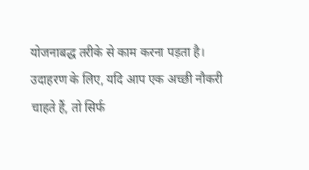योजनाबद्ध तरीके से काम करना पड़ता है।
उदाहरण के लिए, यदि आप एक अच्छी नौकरी चाहते हैं, तो सिर्फ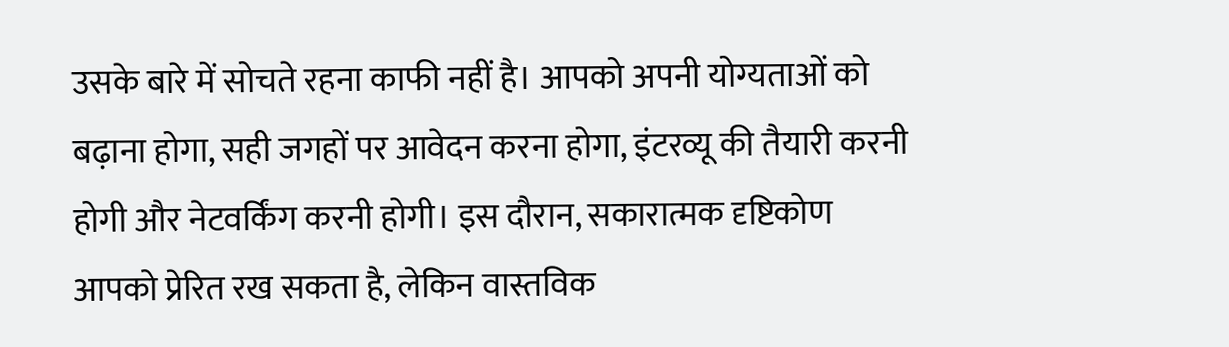उसके बारे में सोचते रहना काफी नहीं है। आपको अपनी योग्यताओं को बढ़ाना होगा, सही जगहों पर आवेदन करना होगा, इंटरव्यू की तैयारी करनी होगी और नेटवर्किंग करनी होगी। इस दौरान, सकारात्मक दृष्टिकोण आपको प्रेरित रख सकता है, लेकिन वास्तविक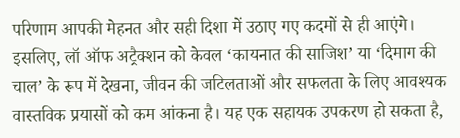परिणाम आपकी मेहनत और सही दिशा में उठाए गए कदमों से ही आएंगे।
इसलिए, लॉ ऑफ अट्रैक्शन को केवल ‘कायनात की साजिश’ या ‘दिमाग की चाल’ के रूप में देखना, जीवन की जटिलताओं और सफलता के लिए आवश्यक वास्तविक प्रयासों को कम आंकना है। यह एक सहायक उपकरण हो सकता है,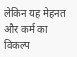लेकिन यह मेहनत और कर्म का विकल्प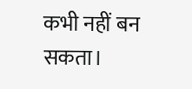कभी नहीं बन सकता।